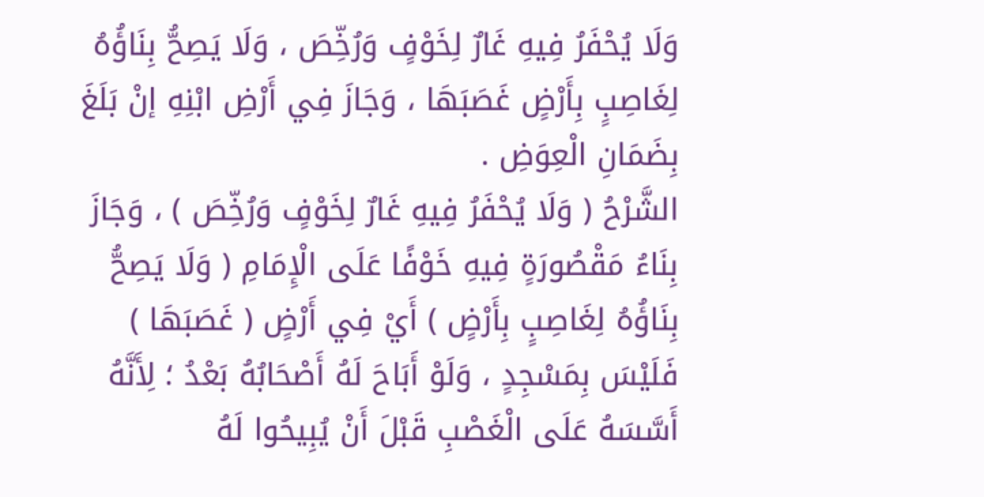وَلَا يُحْفَرُ فِيهِ غَارٌ لِخَوْفٍ وَرُخِّصَ ، وَلَا يَصِحُّ بِنَاؤُهُ لِغَاصِبٍ بِأَرْضٍ غَصَبَهَا ، وَجَازَ فِي أَرْضِ ابْنِهِ إنْ بَلَغَ بِضَمَانِ الْعِوَضِ .
الشَّرْحُ ( وَلَا يُحْفَرُ فِيهِ غَارٌ لِخَوْفٍ وَرُخِّصَ ) ، وَجَازَ بِنَاءُ مَقْصُورَةٍ فِيهِ خَوْفًا عَلَى الْإِمَامِ ( وَلَا يَصِحُّ بِنَاؤُهُ لِغَاصِبٍ بِأَرْضٍ ) أَيْ فِي أَرْضٍ ( غَصَبَهَا ) فَلَيْسَ بِمَسْجِدٍ ، وَلَوْ أَبَاحَ لَهُ أَصْحَابُهُ بَعْدُ ؛ لِأَنَّهُ أَسَّسَهُ عَلَى الْغَصْبِ قَبْلَ أَنْ يُبِيحُوا لَهُ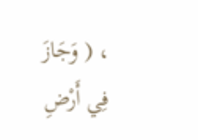، ( وَجَازَ فِي أَرْضِ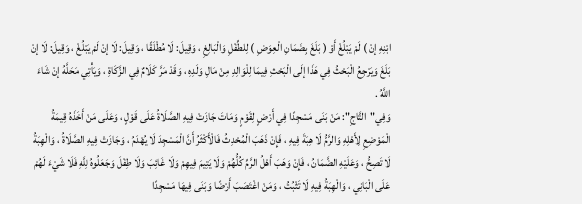ابْنِهِ إنْ ) لَمْ يَبْلُغْ أَوْ ( بَلَغَ بِضَمَانِ الْعِوَضِ ) لِلطِّفْلِ وَالْبَالِغِ ، وَقِيلَ: لَا مُطْلَقًا ، وَقِيلَ: لَا إنْ لَمْ يَبْلُغْ ، وَقِيلَ: لَا إنْ بَلَغَ وَيَرْجِعُ الْبَحْثُ فِي هَذَا إلَى الْبَحْثِ فِيمَا لِلْوَالِدِ مِنْ مَالِ وَلَدِهِ ، وَقَدْ مَرَّ كَلَامٌ فِي الزَّكَاةِ ، وَيَأْتِي مَحَلَّهُ إنْ شَاءَ اللَّهُ .
وَفِي"التَّاجِ": مَنْ بَنَى مَسْجِدًا فِي أَرْضٍ لِقَوْمٍ وَمَاتَ جَازَتْ فِيهِ الصَّلَاةُ عَلَى قَوْلٍ ، وَعَلَى مَنْ أَخَذَهُ قِيمَةُ الْمَوْضِعِ لِأَهْلِهِ وَالرَّمُّ لَا هِبَةَ فِيهِ ، فَإِنْ ذَهَبَ الْمُحْدِثُ فَالْأَكْثَرُ أَنَّ الْمَسْجِدَ لَا يُهْدَمُ ، وَجَازَتْ فِيهِ الصَّلَاةُ ، وَالْهِبَةُ لَا تَصِحُّ ، وَعَلَيْهِ الضَّمَانُ ، فَإِنْ وَهَبَ أَهْلُ الرَّمِّ كُلُّهُمْ وَلَا يَتِيمَ فِيهِمْ وَلَا غَائِبَ وَلَا طِفْلَ وَجَعَلُوهُ لِلَّهِ فَلَا شَيْءَ لَهُمْ عَلَى الْبَانِي ، وَالْهِبَةُ فِيهِ لَا تَثْبُتُ ، وَمَنْ اغْتَصَبَ أَرْضًا وَبَنَى فِيهَا مَسْجِدًا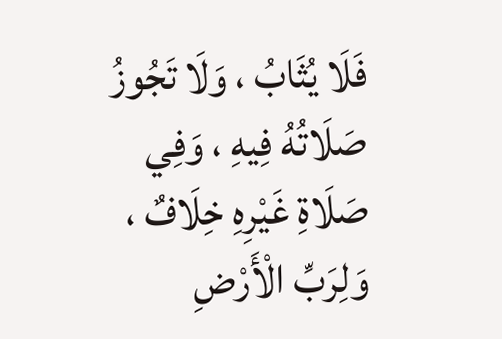فَلَا يُثَابُ ، وَلَا تَجُوزُ صَلَاتُهُ فِيهِ ، وَفِي صَلَاةِ غَيْرِهِ خِلَافٌ ، وَلِرَبِّ الْأَرْضِ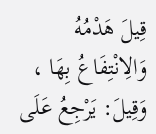قِيلَ هَدْمُهُ وَالِانْتِفَاعُ بِهَا ، وَقِيلَ: يَرْجِعُ عَلَى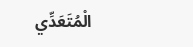الْمُتَعَدِّي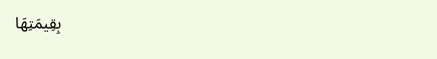بِقِيمَتِهَا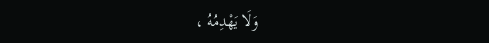وَلَا يَهْدِمُهُ ،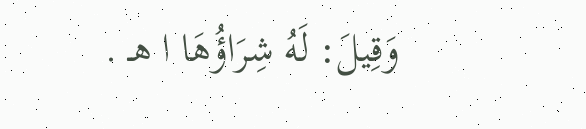وَقِيلَ: لَهُ شِرَاؤُهَا ا هـ .